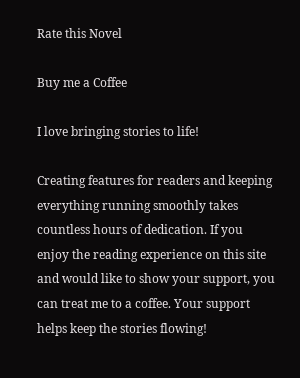Rate this Novel

Buy me a Coffee

I love bringing stories to life!

Creating features for readers and keeping everything running smoothly takes countless hours of dedication. If you enjoy the reading experience on this site and would like to show your support, you can treat me to a coffee. Your support helps keep the stories flowing!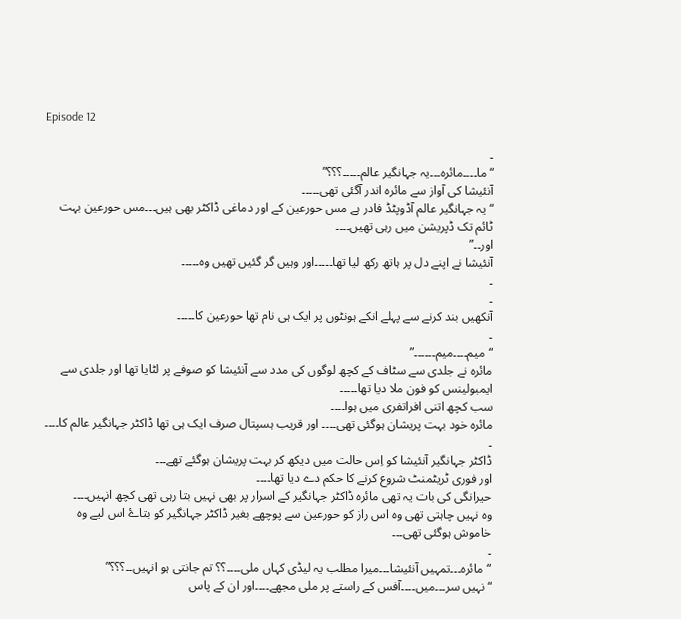Episode 12

۔
“ما۔۔۔۔مائرہ۔۔۔یہ جہانگیر عالم۔۔۔۔۔؟؟؟”
آنئیشا کی آواز سے مائرہ اندر آگئی تھی۔۔۔۔۔
“یہ جہانگیر عالم آڈوپٹڈ فادر ہے مس حورعین کے اور دماغی ڈاکٹر بھی ہیں۔۔۔مس حورعین بہت ٹائم تک ڈپریشن میں رہی تھیں۔۔۔۔
اور۔۔”
آنئیشا نے اپنے دل پر ہاتھ رکھ لیا تھا۔۔۔۔۔اور وہیں گر گئیں تھیں وہ۔۔۔۔۔
۔
۔
آنکھیں بند کرنے سے پہلے انکے ہونٹوں پر ایک ہی نام تھا حورعین کا۔۔۔۔۔
۔
“میم۔۔۔۔میم۔۔۔۔۔۔”
مائرہ نے جلدی سے سٹاف کے کچھ لوگوں کی مدد سے آنئیشا کو صوفے پر لٹایا تھا اور جلدی سے ایمبولینس کو فون ملا دیا تھا۔۔۔۔۔
سب کچھ اتنی افراتفری میں ہوا۔۔۔۔
مائرہ خود بہت پریشان ہوگئی تھی۔۔۔۔ اور قریب ہسپتال صرف ایک ہی تھا ڈاکٹر جہانگیر عالم کا۔۔۔۔
۔
ڈاکٹر جہانگیر آنئیشا کو اِس حالت میں دیکھ کر بہت پریشان ہوگئے تھے۔۔۔
اور فوری ٹریٹمنٹ شروع کرنے کا حکم دے دیا تھا۔۔۔۔
حیرانگی کی بات یہ تھی مائرہ ڈاکٹر جہانگیر کے اسرار پر بھی نہیں بتا رہی تھی کچھ انہیں۔۔۔۔
وہ نہیں چاہتی تھی وہ اس راز کو حورعین سے پوچھے بغیر ڈاکٹر جہانگیر کو بتاۓ اس لیے وہ خاموش ہوگئی تھی۔۔۔
۔
“مائرہ۔۔۔تمہیں آنئیشا۔۔۔میرا مطلب یہ لیڈی کہاں ملی۔۔۔۔؟؟ تم جانتی ہو انہیں۔۔؟؟؟”
“نہیں سر۔۔۔میں۔۔۔۔آفس کے راستے پر ملی مجھے۔۔۔۔اور ان کے پاس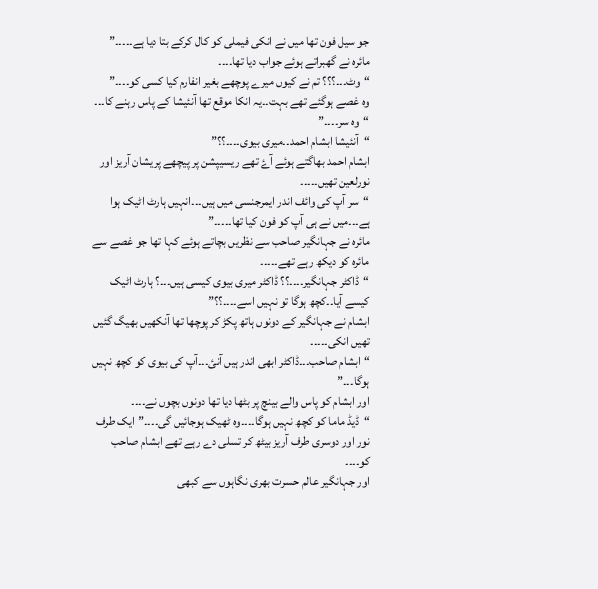جو سیل فون تھا میں نے انکی فیملی کو کال کرکے بتا دیا ہے۔۔۔۔۔”
مائرہ نے گھبراتے ہوئے جواب دیا تھا۔۔۔۔
“وٹ۔۔۔؟؟؟ تم نے کیوں میرے پوچھے بغیر انفارم کیا کسی کو۔۔۔۔”
وہ غصے ہوگئے تھے بہت۔۔یہ انکا موقع تھا آنئیشا کے پاس رہنے کا۔۔۔
“وہ سر۔۔۔۔”
“آنئیشا ابشام احمد۔۔میری بیوی۔۔۔۔؟؟”
ابشام احمد بھاگتے ہوئے آۓ تھے ریسیپشن پر پیچھے پریشان آریز اور نورلعین تھیں۔۔۔۔۔
“سر آپ کی وائف اندر ایمرجنسی میں ہیں۔۔۔انہیں ہارٹ اٹیک ہوا ہے۔۔۔میں نے ہی آپ کو فون کیا تھا۔۔۔۔۔”
مائرہ نے جہانگیر صاحب سے نظریں بچاتے ہوئے کہا تھا جو غصے سے مائرہ کو دیکھ رہے تھے۔۔۔۔۔
“ڈاکٹر جہانگیر۔۔۔۔؟؟ ڈاکٹر میری بیوی کیسی ہیں۔۔۔؟ ہارٹ اٹیک کیسے آیا۔۔کچھ ہوگا تو نہیں اسے۔۔۔۔؟؟”
ابشام نے جہانگیر کے دونوں ہاتھ پکڑ کر پوچھا تھا آنکھیں بھیگ گئیں تھیں انکی۔۔۔۔۔
“ابشام صاحب۔۔۔ڈاکٹر ابھی اندر ہیں آنئ۔۔۔آپ کی بیوی کو کچھ نہیں ہوگا۔۔۔”
اور ابشام کو پاس والے بینچ پر بٹھا دیا تھا دونوں بچوں نے۔۔۔۔
“ڈیڈ ماما کو کچھ نہیں ہوگا۔۔۔۔وہ ٹھیک ہوجائیں گی۔۔۔۔”ایک طرف نور اور دوسری طرف آریز بیٹھ کر تسلی دے رہے تھے ابشام صاحب کو۔۔۔۔
اور جہانگیر عالم حسرت بھری نگاہوں سے کبھی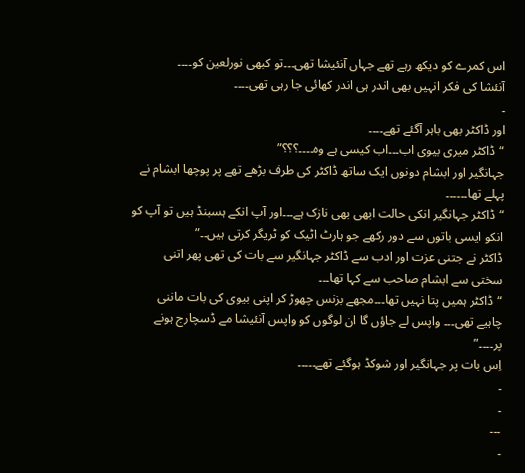اس کمرے کو دیکھ رہے تھے جہاں آنئیشا تھی۔۔۔تو کبھی نورلعین کو۔۔۔۔
آنئشا کی فکر انہیں بھی اندر ہی اندر کھائی جا رہی تھی۔۔۔۔
۔
اور ڈاکٹر بھی باہر آگئے تھے۔۔۔۔
“ڈاکٹر میری بیوی اب۔۔۔اب کیسی ہے وہ۔۔۔۔؟؟؟”
جہانگیر اور ابشام دونوں ایک ساتھ ڈاکٹر کی طرف بڑھے تھے پر پوچھا ابشام نے پہلے تھا۔۔۔۔۔۔
“ڈاکٹر جہانگیر انکی حالت ابھی بھی نازک ہے۔۔۔اور آپ انکے ہسبنڈ ہیں تو آپ کو انکو ایسی باتوں سے دور رکھے جو ہارٹ اٹیک کو ٹریگر کرتی ہیں۔۔”
ڈاکٹر نے جتنی عزت اور ادب سے ڈاکٹر جہانگیر سے بات کی تھی پھر اتنی سختی سے ابشام صاحب سے کہا تھا۔۔۔
“ڈاکٹر ہمیں پتا نہیں تھا۔۔۔مجھے بزنس چھوڑ کر اپنی بیوی کی بات ماننی چاہیے تھی۔۔۔ واپس لے جاؤں گا ان لوگوں کو واپس آنئیشا مے ڈسچارج ہونے پر۔۔۔۔”
اِس بات پر جہانگیر اور شوکڈ ہوگئے تھے۔۔۔۔۔
۔
۔
۔۔۔
۔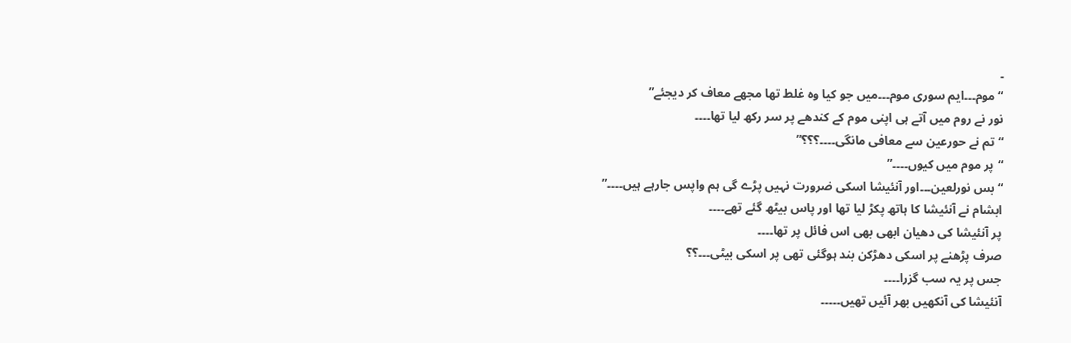۔
“موم۔۔۔ایم سوری موم۔۔۔میں جو کیا وہ غلط تھا مجھے معاف کر دیجئے”
نور نے روم میں آتے ہی اپنی موم کے کندھے پر سر رکھ لیا تھا۔۔۔۔
“تم نے حورعین سے معافی مانگی۔۔۔۔؟؟؟”
“پر موم میں کیوں۔۔۔۔”
“بس نورلعین۔۔۔اور آنئیشا اسکی ضرورت نہیں پڑے گی ہم واپس جارہے ہیں۔۔۔۔”
ابشام نے آنئیشا کا ہاتھ پکڑ لیا تھا اور پاس بیٹھ گئے تھے۔۔۔۔
پر آنئیشا کی دھیان ابھی بھی اس فائل پر تھا۔۔۔۔
صرف پڑھنے پر اسکی دھڑکن بند ہوگئی تھی پر اسکی بیٹی۔۔۔؟؟
جس پر یہ سب گزرا۔۔۔۔
آنئیشا کی آنکھیں بھر آئیں تھیں۔۔۔۔۔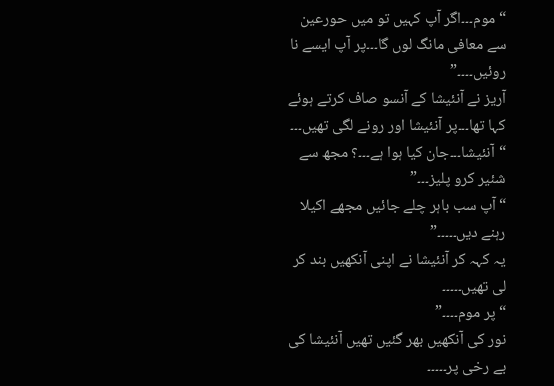“موم۔۔۔اگر آپ کہیں تو میں حورعین سے معافی مانگ لوں گا۔۔۔پر آپ ایسے نا روئیں۔۔۔۔”
آریز نے آنئیشا کے آنسو صاف کرتے ہوئے کہا تھا۔۔۔پر آنئیشا اور رونے لگی تھیں۔۔۔
“آنئیشا۔۔۔جان کیا ہوا ہے۔۔۔؟ مجھ سے شئیر کرو پلیز۔۔۔”
“آپ سب باہر چلے جائیں مجھے اکیلا رہنے دیں۔۔۔۔۔”
یہ کہہ کر آنئیشا نے اپنی آنکھیں بند کر لی تھیں۔۔۔۔۔
“پر موم۔۔۔۔”
نور کی آنکھیں بھر گئیں تھیں آنئیشا کی بے رخی پر۔۔۔۔۔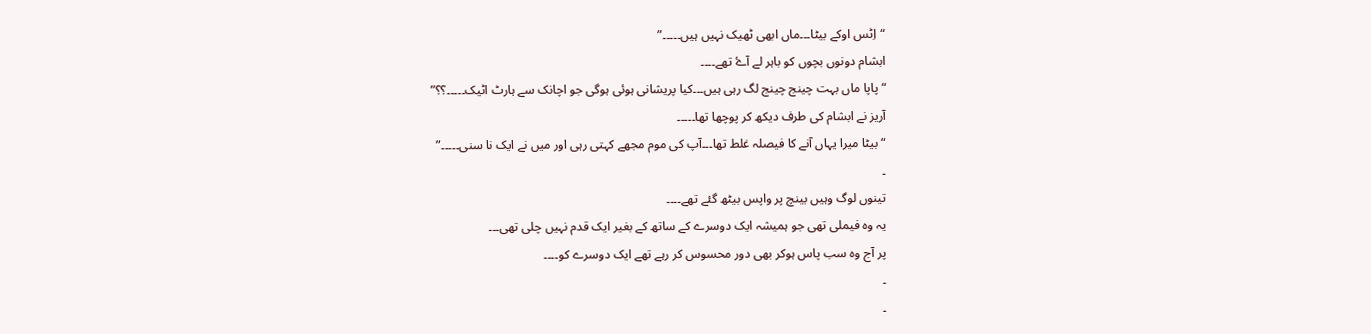“اِٹس اوکے بیٹا۔۔۔ماں ابھی ٹھیک نہیں ہیں۔۔۔۔۔”
ابشام دونوں بچوں کو باہر لے آۓ تھے۔۔۔۔
“پاپا ماں بہت چینج چینج لگ رہی ہیں۔۔۔کیا پریشانی ہوئی ہوگی جو اچانک سے ہارٹ اٹیک۔۔۔۔۔؟؟”
آریز نے ابشام کی طرف دیکھ کر پوچھا تھا۔۔۔۔۔
“بیٹا میرا یہاں آنے کا فیصلہ غلط تھا۔۔۔آپ کی موم مجھے کہتی رہی اور میں نے ایک نا سنی۔۔۔۔۔”
۔
تینوں لوگ وہیں بینچ پر واپس بیٹھ گئے تھے۔۔۔۔
یہ وہ فیملی تھی جو ہمیشہ ایک دوسرے کے ساتھ کے بغیر ایک قدم نہیں چلی تھی۔۔۔
پر آج وہ سب پاس ہوکر بھی دور محسوس کر رہے تھے ایک دوسرے کو۔۔۔۔
۔
۔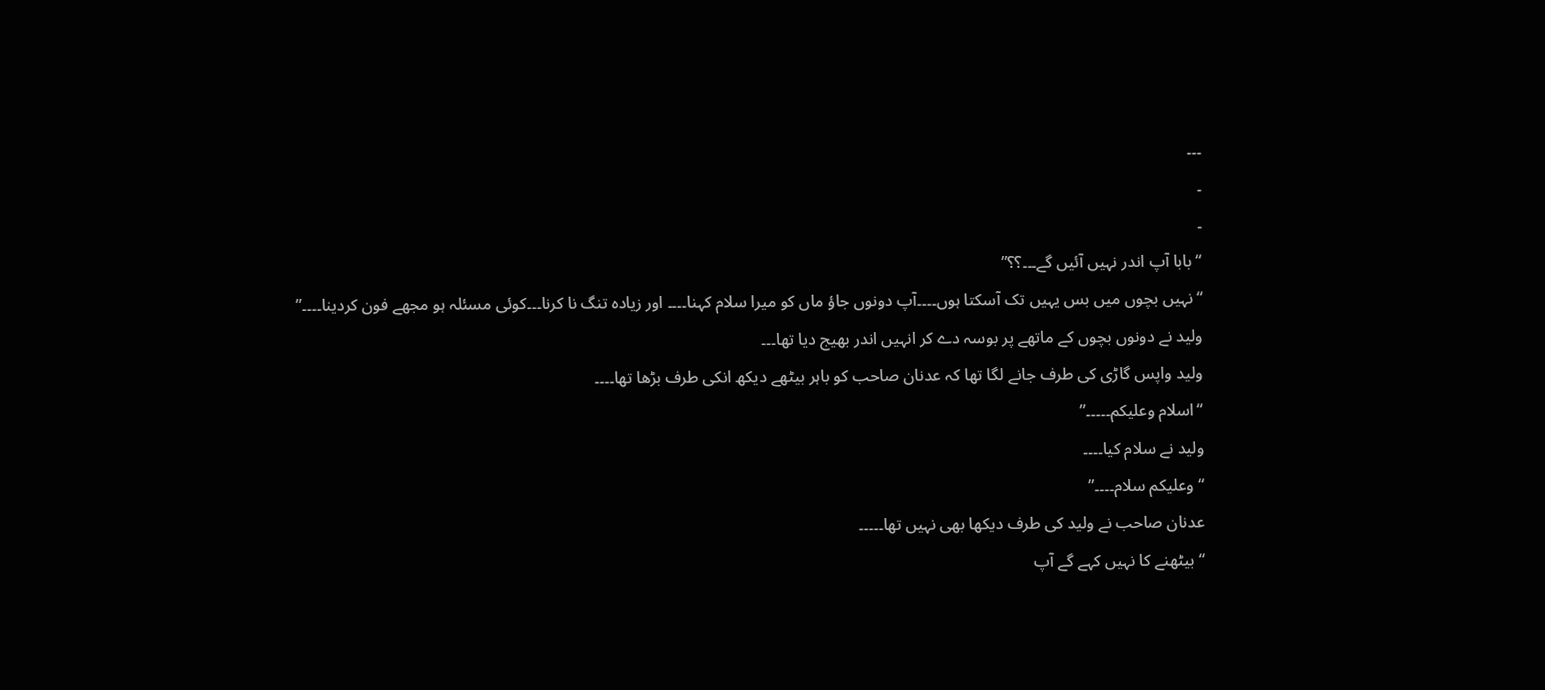۔۔۔
۔
۔
“بابا آپ اندر نہیں آئیں گے۔۔۔؟؟”
“نہیں بچوں میں بس یہیں تک آسکتا ہوں۔۔۔۔آپ دونوں جاؤ ماں کو میرا سلام کہنا۔۔۔۔ اور زیادہ تنگ نا کرنا۔۔۔کوئی مسئلہ ہو مجھے فون کردینا۔۔۔۔”
ولید نے دونوں بچوں کے ماتھے پر بوسہ دے کر انہیں اندر بھیج دیا تھا۔۔۔
ولید واپس گاڑی کی طرف جانے لگا تھا کہ عدنان صاحب کو باہر بیٹھے دیکھ انکی طرف بڑھا تھا۔۔۔۔
“اسلام وعلیکم۔۔۔۔۔”
ولید نے سلام کیا۔۔۔۔
“وعلیکم سلام۔۔۔۔”
عدنان صاحب نے ولید کی طرف دیکھا بھی نہیں تھا۔۔۔۔۔
“بیٹھنے کا نہیں کہے گے آپ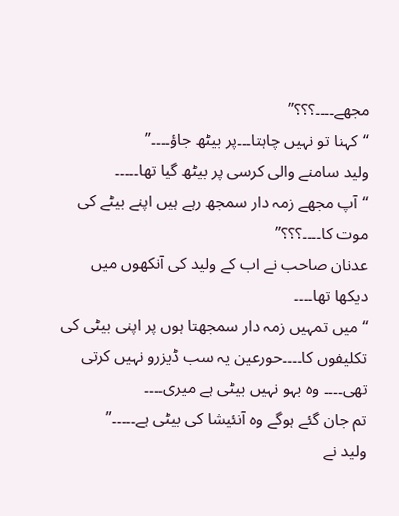مجھے۔۔۔۔؟؟؟”
“کہنا تو نہیں چاہتا۔۔۔پر بیٹھ جاؤ۔۔۔۔”
ولید سامنے والی کرسی پر بیٹھ گیا تھا۔۔۔۔۔
“آپ مجھے زمہ دار سمجھ رہے ہیں اپنے بیٹے کی موت کا۔۔۔۔؟؟؟”
عدنان صاحب نے اب کے ولید کی آنکھوں میں دیکھا تھا۔۔۔۔
“میں تمہیں زمہ دار سمجھتا ہوں پر اپنی بیٹی کی تکلیفوں کا۔۔۔۔حورعین یہ سب ڈیزرو نہیں کرتی تھی۔۔۔۔ وہ بہو نہیں بیٹی ہے میری۔۔۔۔
تم جان گئے ہوگے وہ آنئیشا کی بیٹی ہے۔۔۔۔۔”
ولید نے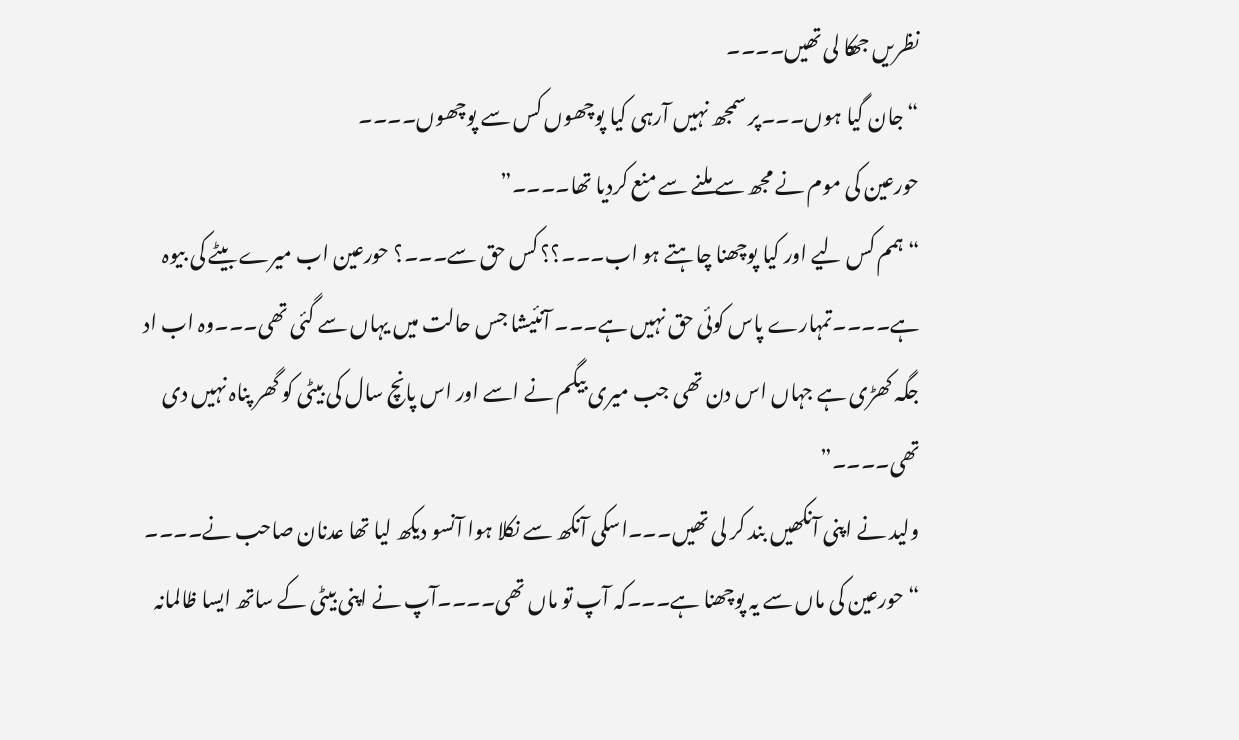نظریں جھکا لی تھیں۔۔۔۔
“جان گیا ہوں۔۔۔پر سمجھ نہیں آرہی کیا پوچھوں کس سے پوچھوں۔۔۔۔
حورعین کی موم نے مجھ سے ملنے سے منع کردیا تھا۔۔۔۔”
“ہمم کس لیے اور کیا پوچھنا چاہتے ہو اب۔۔۔؟؟ کس حق سے۔۔۔؟ حورعین اب میرے بیٹے کی بیوہ ہے۔۔۔۔تمہارے پاس کوئی حق نہیں ہے۔۔۔ آنئیشا جس حالت میں یہاں سے گئی تھی۔۔۔وہ اب اد جگہ کھڑی ہے جہاں اس دن تھی جب میری بیگم نے اسے اور اس پانچ سال کی بیٹی کو گھر پناہ نہیں دی تھی۔۔۔۔”
ولید نے اپنی آنکھیں بند کر لی تھیں۔۔۔اسکی آنکھ سے نکلا ہوا آنسو دیکھ لیا تھا عدنان صاحب نے۔۔۔۔
“حورعین کی ماں سے یہ پوچھنا ہے۔۔۔کہ آپ تو ماں تھی۔۔۔۔آپ نے اپنی بیٹی کے ساتھ ایسا ظالمانہ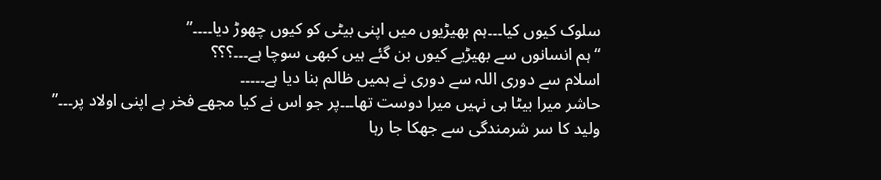سلوک کیوں کیا۔۔۔ہم بھیڑیوں میں اپنی بیٹی کو کیوں چھوڑ دیا۔۔۔۔”
“ہم انسانوں سے بھیڑیے کیوں بن گئے ہیں کبھی سوچا ہے۔۔۔؟؟؟
اسلام سے دوری اللہ سے دوری نے ہمیں ظالم بنا دیا ہے۔۔۔۔۔
حاشر میرا بیٹا ہی نہیں میرا دوست تھا۔۔۔پر جو اس نے کیا مجھے فخر ہے اپنی اولاد پر۔۔۔”
ولید کا سر شرمندگی سے جھکا جا رہا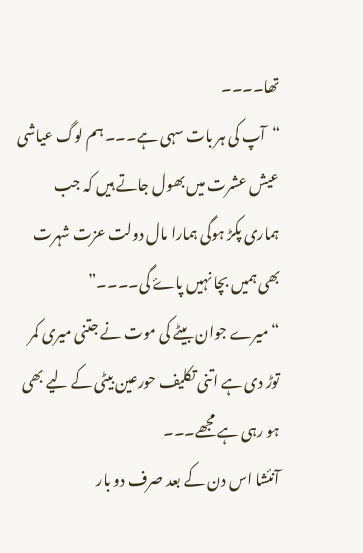تھا۔۔۔۔
“آپ کی ہر بات سہی ہے۔۔۔ ہم لوگ عیاشی عیش عشرت میں بھول جاتے ہیں کہ جب ہماری پکڑ ہوگی ہمارا مال دولت عزت شہرت بھی ہمیں بچا نہیں پاۓ گی۔۔۔۔”
“میرے جوان بیٹے کی موت نے جتنی میری کمر توڑ دی ہے اتنی تکلیف حورعین بیٹی کے لیے بھی ہو رہی ہے مجھے۔۔۔
آنئشا اس دن کے بعد صرف دو بار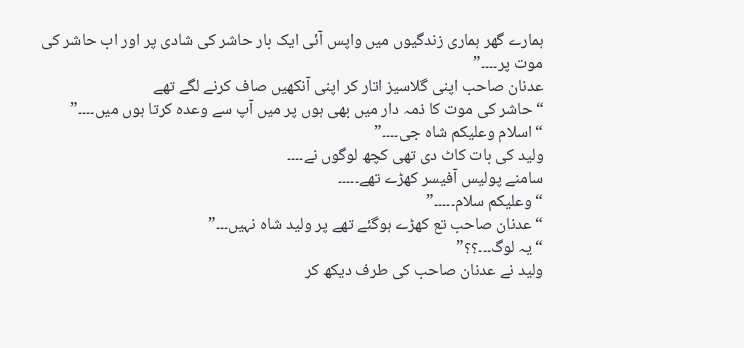ہمارے گھر ہماری زندگیوں میں واپس آئی ایک بار حاشر کی شادی پر اور اب حاشر کی موت پر۔۔۔۔”
عدنان صاحب اپنی گلاسیز اتار کر اپنی آنکھیں صاف کرنے لگے تھے
“حاشر کی موت کا ذمہ دار میں بھی ہوں پر میں آپ سے وعدہ کرتا ہوں میں۔۔۔۔”
“اسلام وعلیکم شاہ جی۔۔۔۔”
ولید کی بات کاٹ دی تھی کچھ لوگوں نے۔۔۔۔
سامنے پولیس آفیسر کھڑے تھے۔۔۔۔۔
“وعلیکم سلام۔۔۔۔۔”
“عدنان صاحب تع کھڑے ہوگئے تھے پر ولید شاہ نہیں۔۔۔”
“یہ لوگ۔۔۔؟؟”
ولید نے عدنان صاحب کی طرف دیکھ کر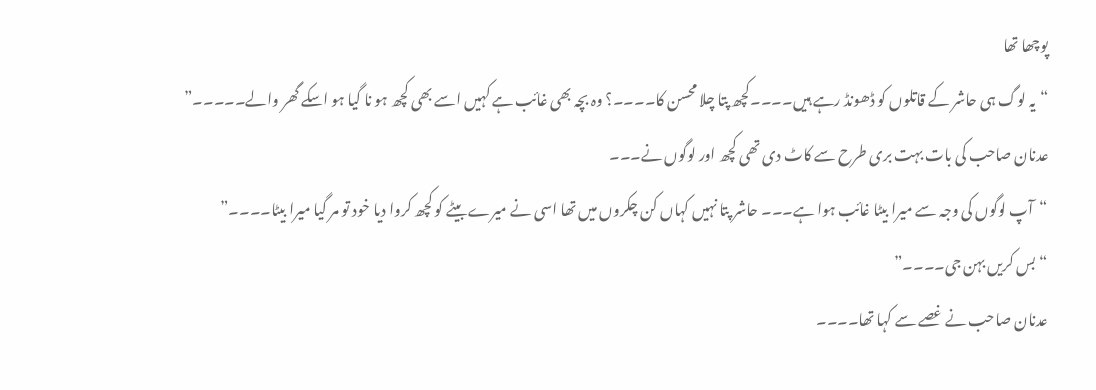پوچھا تھا
“یہ لوگ ہی حاشر کے قاتلوں کو ڈھونڈ رہے ہیں۔۔۔۔کچھ پتا چلا محسن کا۔۔۔۔؟ وہ بچہ بھی غائب ہے کہیں اسے بھی کچھ ہو نا گیا ہو اسکے گھر والے۔۔۔۔۔”
عدنان صاحب کی بات بہت بری طرح سے کاٹ دی تھی کچھ اور لوگوں نے۔۔۔
“آپ لوگوں کی وجہ سے میرا بیٹا غائب ہوا ہے۔۔۔ حاشر پتا نہیں کہاں کن چکروں میں تھا اسی نے میرے بیٹے کو کچھ کروا دیا خود تو مر گیا میرا بیٹا۔۔۔۔”
“بس کریں بہن جی۔۔۔۔”
عدنان صاحب نے غصے سے کہا تھا۔۔۔۔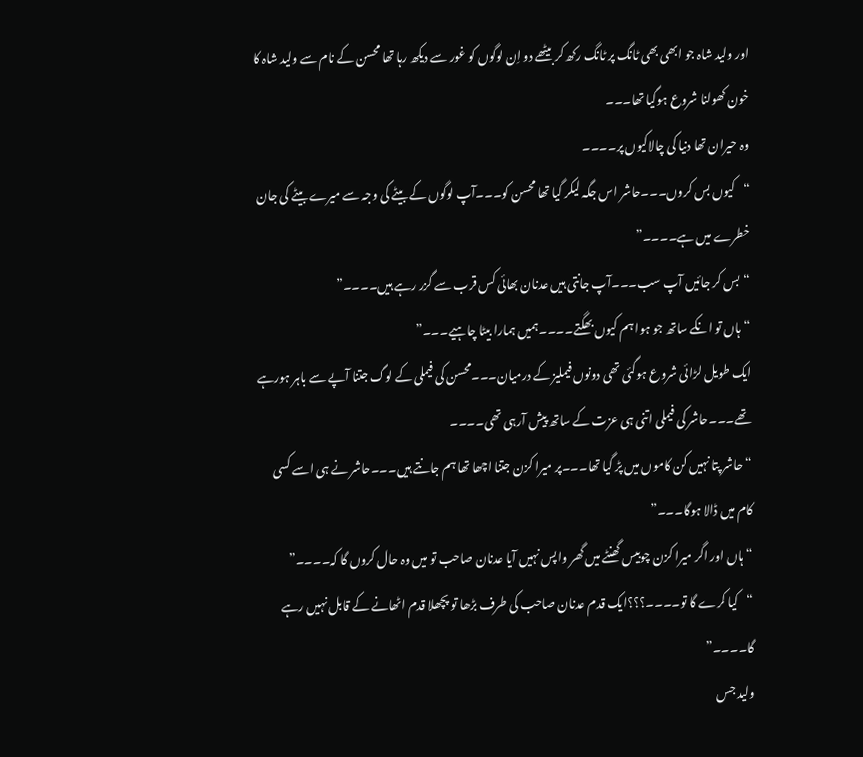اور ولید شاہ جو ابھی بھی ٹانگ پر ٹانگ رکھ کر بیٹھے دو اِن لوگوں کو غور سے دیکھ رہا تھا محسن کے نام سے ولید شاہ کا خون کھولنا شروع ہوگیا تھا۔۔۔
وہ حیران تھا دنیا کی چالاکیوں پر۔۔۔۔
“کیوں بس کروں۔۔۔حاشر اس جگہ لیکر گیا تھا محسن کو۔۔۔آپ لوگوں کے بیٹے کی وجہ سے میرے بیٹے کی جان خطرے میں ہے۔۔۔۔”
“بس کر جائیں آپ سب۔۔۔آپ جانتی ہیں عدنان بھائی کس قرب سے گزر رہے ہیں۔۔۔۔”
“ہاں تو انکے ساتھ جو ہوا ہم کیوں بھگتے۔۔۔۔ہمیں ہمارا بیٹا چاہیے۔۔۔”
ایک طویل لڑائی شروع ہوگئی تھی دونوں فیملیز کے درمیان۔۔۔محسن کی فیملی کے لوگ جتنا آپے سے باہر ہورہے تھے۔۔۔حاشر کی فیملی اتنی ہی عزت کے ساتھ پیش آرہی تھی۔۔۔۔
“حاشر پتا نہیں کن کاموں میں پڑ گیا تھا۔۔۔پر میرا کزن جتنا اچھا تھا ہم جانتے ہیں۔۔۔حاشر نے ہی اسے کسی کام میں ڈالا ہوگا۔۔۔”
“ہاں اور اگر میرا کزن چوبیس گھنٹے میں گھر واپس نہیں آیا عدنان صاحب تو میں وہ حال کروں گا کہ۔۔۔۔”
“کیا کرے گا تو۔۔۔۔؟؟؟ایک قدم عدنان صاحب کی طرف بڑھا تو پچھلا قدم اٹھانے کے قابل نہیں رہے گا۔۔۔۔”
ولید جس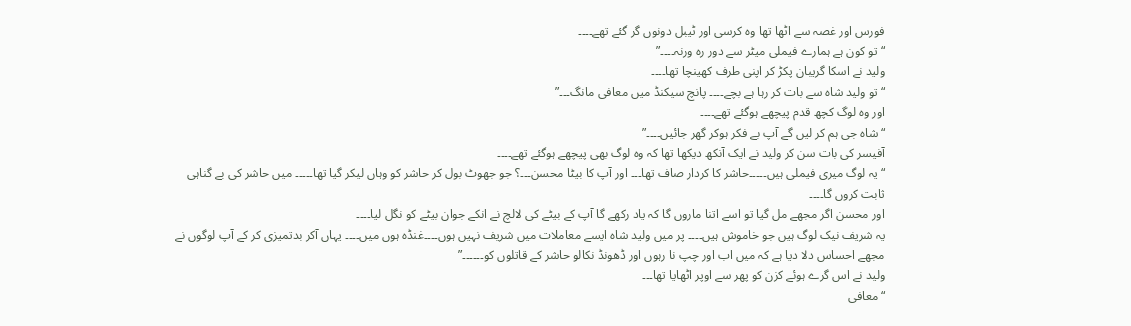فورس اور غصہ سے اٹھا تھا وہ کرسی اور ٹیبل دونوں گر گئے تھے۔۔۔۔
“تو کون ہے ہمارے فیملی میٹر سے دور رہ ورنہ۔۔۔۔”
ولید نے اسکا گریبان پکڑ کر اپنی طرف کھینچا تھا۔۔۔۔
“تو ولید شاہ سے بات کر رہا ہے بچے۔۔۔۔ پانچ سیکنڈ میں معافی مانگ۔۔۔”
اور وہ لوگ کچھ قدم پیچھے ہوگئے تھے۔۔۔۔
“شاہ جی ہم کر لیں گے آپ بے فکر ہوکر گھر جائیں۔۔۔۔”
آفیسر کی بات سن کر ولید نے ایک آنکھ دیکھا تھا کہ وہ لوگ بھی پیچھے ہوگئے تھے۔۔۔۔
“یہ لوگ میری فیملی ہیں۔۔۔۔۔حاشر کا کردار صاف تھا۔۔۔ اور آپ کا بیٹا محسن۔۔۔؟ جو جھوٹ بول کر حاشر کو وہاں لیکر گیا تھا۔۔۔۔۔ میں حاشر کی بے گناہی ثابت کروں گا۔۔۔۔
اور محسن اگر مجھے مل گیا تو اسے اتنا ماروں گا کہ یاد رکھے گا آپ کے بیٹے کی لالچ نے انکے جوان بیٹے کو نگل لیا۔۔۔۔
یہ شریف نیک لوگ ہیں جو خاموش ہیں۔۔۔۔ پر میں ولید شاہ ایسے معاملات میں شریف نہیں ہوں۔۔۔۔غنڈہ ہوں میں۔۔۔۔ یہاں آکر بدتمیزی کر کے آپ لوگوں نے مجھے احساس دلا دیا ہے کہ میں اب اور چپ نا رہوں اور ڈھونڈ نکالو حاشر کے قاتلوں کو۔۔۔۔۔۔”
ولید نے اس گرے ہوئے کزن کو پھر سے اوپر اٹھایا تھا۔۔۔
“معافی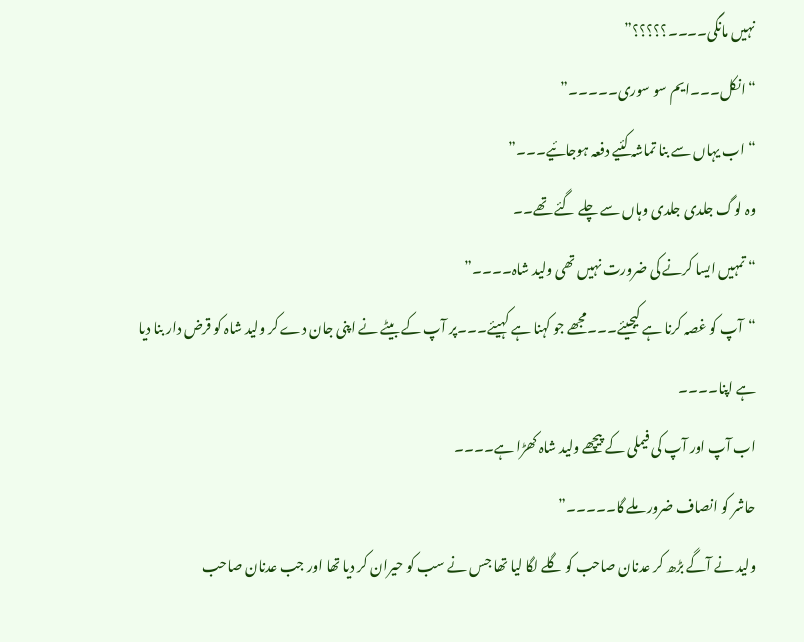نہیں مانگی۔۔۔۔؟؟؟؟؟”
“انکل۔۔۔ایم سو سوری۔۔۔۔۔”
“اب یہاں سے بنا تماشہ کئیے دفعہ ہوجائیے۔۔۔”
وہ لوگ جلدی جلدی وہاں سے چلے گئے تھے۔۔
“تمہیں ایسا کرنے کی ضرورت نہیں تھی ولید شاہ۔۔۔۔”
“آپ کو غصہ کرنا ہے کیجیئے۔۔۔مجھے جو کہنا ہے کہیئے۔۔۔پر آپ کے بیٹے نے اپنی جان دے کر ولید شاہ کو قرض دار بنا دیا ہے اپنا۔۔۔۔
اب آپ اور آپ کی فیملی کے پیچھے ولید شاہ کھڑا ہے۔۔۔۔
حاشر کو انصاف ضرور ملے گا۔۔۔۔۔”
ولید نے آگے بڑھ کر عدنان صاحب کو گلے لگا لیا تھا جس نے سب کو حیران کر دیا تھا اور جب عدنان صاحب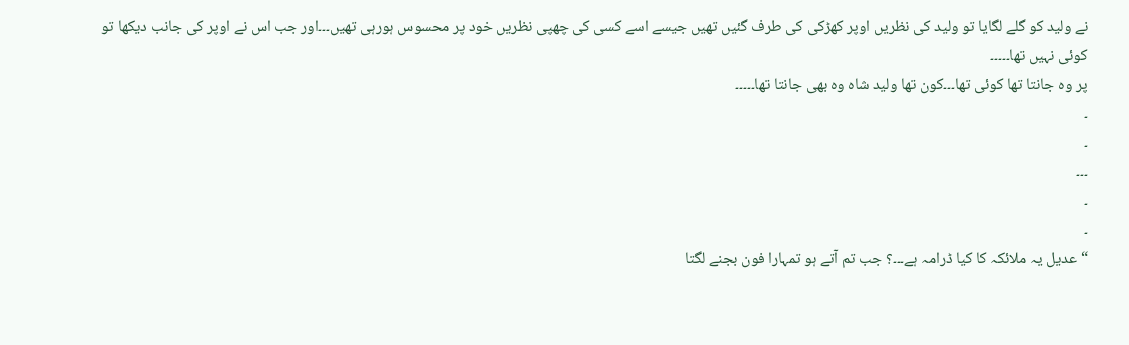نے ولید کو گلے لگایا تو ولید کی نظریں اوپر کھڑکی کی طرف گئیں تھیں جیسے اسے کسی کی چھپی نظریں خود پر محسوس ہورہی تھیں۔۔۔اور جب اس نے اوپر کی جانب دیکھا تو کوئی نہیں تھا۔۔۔۔۔
پر وہ جانتا تھا کوئی تھا۔۔۔کون تھا ولید شاہ وہ بھی جانتا تھا۔۔۔۔۔
۔
۔
۔۔۔
۔
۔
“عدیل یہ ملائکہ کا کیا ڈرامہ ہے۔۔۔؟ جب تم آتے ہو تمہارا فون بجنے لگتا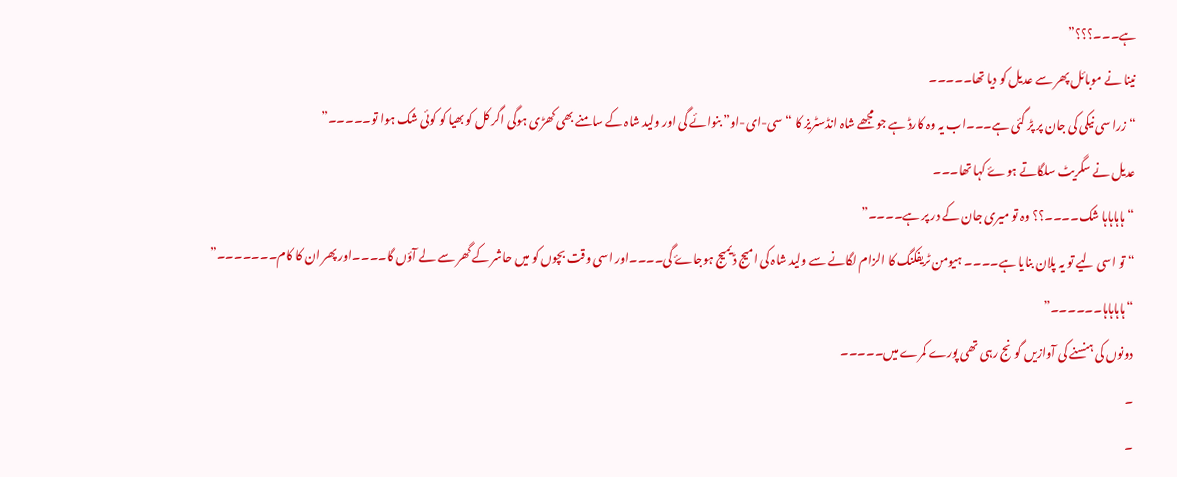ہے۔۔۔؟؟؟”
نینا نے موبائل پھر سے عدیل کو دیا تھا۔۔۔۔۔
“زرا سی نیکی کی جان پر پڑ گئی ہے۔۔۔اب یہ وہ کارڈ ہے جو مجھے شاہ انڈسٹریز کا “سی-ای-او” بنوائے گی اور ولید شاہ کے سامنے بھی کھڑی ہوگی اگر کل کو بھیا کو کوئی شک ہوا تو۔۔۔۔۔”
عدیل نے سگریٹ سلگاتے ہوۓ کہا تھا۔۔۔
“ہاہاہاہا شک۔۔۔۔؟؟ وہ تو میری جان کے در پر ہے۔۔۔۔”
“تو اسی لیے تو یہ پلان بنایا ہے۔۔۔۔ ہیومن ٹریفکنگ کا الزام لگانے سے ولید شاہ کی امیج ڈیمیج ہوجاۓ گی۔۔۔۔اور اسی وقت بچوں کو میں حاشر کے گھر سے لے آؤں گا۔۔۔۔اور پھر ان کا کام۔۔۔۔۔۔۔”
“ہاہاہاہا۔۔۔۔۔۔”
دونوں کی ہنسنے کی آوازیں گونج رہی تھی پورے کمرے میں۔۔۔۔۔
۔
۔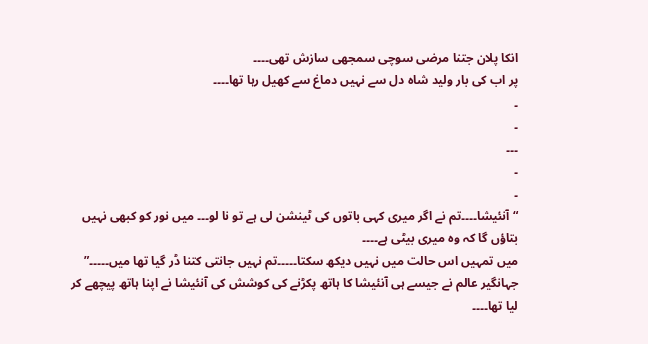انکا پلان جتنا مرضی سوچی سمجھی سازش تھی۔۔۔۔
پر اب کی بار ولید شاہ دل سے نہیں دماغ سے کھیل رہا تھا۔۔۔۔
۔
۔
۔۔۔
۔
۔
“آنئیشا۔۔۔۔تم نے اگر میری کہی باتوں کی ٹینشن لی ہے تو نا لو۔۔۔ میں نور کو کبھی نہیں بتاؤں گا کہ وہ میری بیٹی ہے۔۔۔۔
میں تمہیں اس حالت میں نہیں دیکھ سکتا۔۔۔۔۔تم نہیں جانتی کتنا ڈر گیا تھا میں۔۔۔۔۔”
جہانگیر عالم نے جیسے ہی آنئیشا کا ہاتھ پکڑنے کی کوشش کی آنئیشا نے اپنا ہاتھ پیچھے کر لیا تھا۔۔۔۔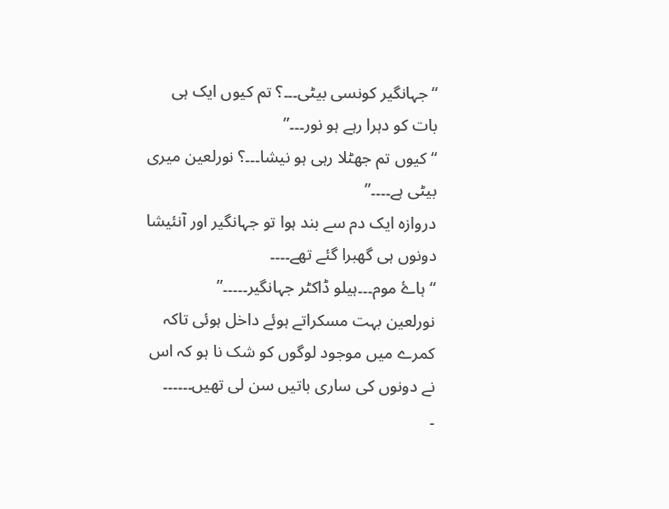“جہانگیر کونسی بیٹی۔۔۔؟ تم کیوں ایک ہی بات کو دہرا رہے ہو نور۔۔۔”
“کیوں تم جھٹلا رہی ہو نیشا۔۔۔؟ نورلعین میری بیٹی ہے۔۔۔۔”
دروازہ ایک دم سے بند ہوا تو جہانگیر اور آنئیشا دونوں ہی گھبرا گئے تھے۔۔۔۔
“ہاۓ موم۔۔۔ہیلو ڈاکٹر جہانگیر۔۔۔۔۔”
نورلعین بہت مسکراتے ہوئے داخل ہوئی تاکہ کمرے میں موجود لوگوں کو شک نا ہو کہ اس نے دونوں کی ساری باتیں سن لی تھیں۔۔۔۔۔۔
۔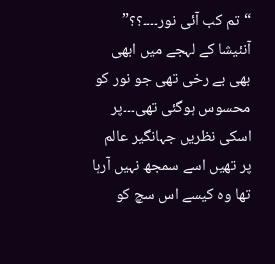“تم کب آئی نور۔۔۔۔؟؟”
آنئیشا کے لہجے میں ابھی بھی بے رخی تھی جو نور کو محسوس ہوگئی تھی۔۔۔پر اسکی نظریں جہانگیر عالم پر تھیں اسے سمجھ نہیں آرہا تھا وہ کیسے اس سچ کو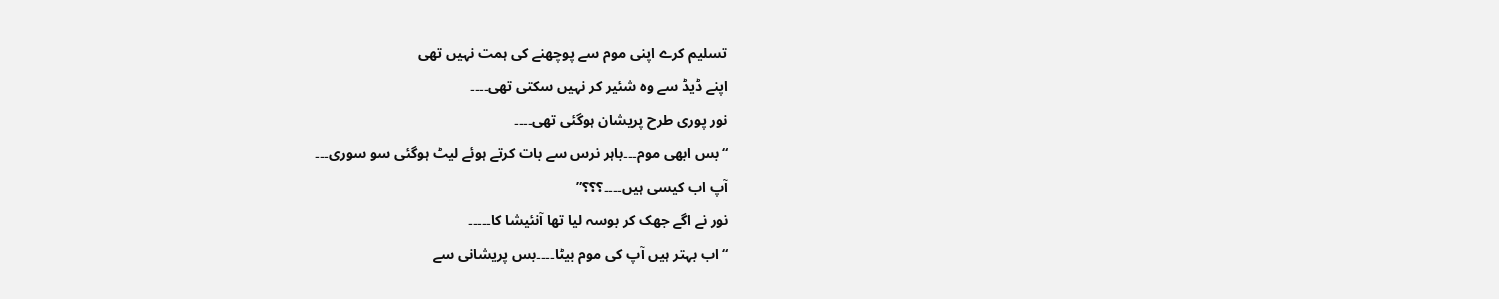تسلیم کرے اپنی موم سے پوچھنے کی ہمت نہیں تھی
اپنے ڈیڈ سے وہ شئیر کر نہیں سکتی تھی۔۔۔۔
نور پوری طرح پریشان ہوگئی تھی۔۔۔۔
“بس ابھی موم۔۔۔باہر نرس سے بات کرتے ہوئے لیٹ ہوگئی سو سوری۔۔۔
آپ اب کیسی ہیں۔۔۔۔؟؟؟”
نور نے اگے جھک کر بوسہ لیا تھا آنئیشا کا۔۔۔۔۔
“اب بہتر ہیں آپ کی موم بیٹا۔۔۔۔بس پریشانی سے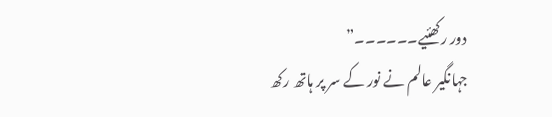دور رکھئیے۔۔۔۔۔۔”
جہانگیر عالم نے نور کے سر پر ہاتھ رکھ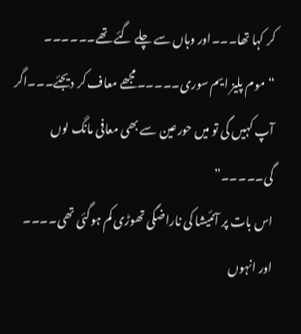کر کہا تھا۔۔۔اور وہاں سے چلے گئے تھے۔۔۔۔۔۔
“موم پلیز ایم سوری۔۔۔۔۔مجھے معاف کر دیجئے۔۔۔اگر آپ کہیں گی تو میں حورعین سے بھی معافی مانگ لوں گی۔۔۔۔۔”
اس بات پر آنئیشا کی ناراضگی تھوڑی کم ہوگئی تھی۔۔۔۔
اور انہوں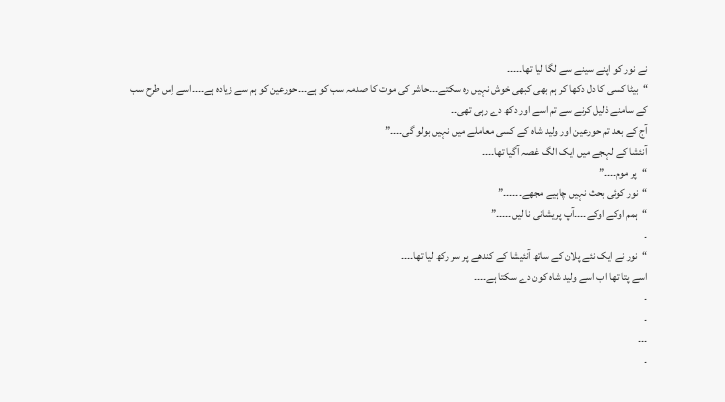نے نور کو اپنے سینے سے لگا لیا تھا۔۔۔۔۔
“بیٹا کسی کا دل دکھا کر ہم بھی کبھی خوش نہیں رہ سکتے۔۔۔حاشر کی موت کا صدمہ سب کو ہے۔۔۔حورعین کو ہم سے زیادہ ہے۔۔۔۔اسے اِس طرح سب کے سامنے ذلیل کرنے سے تم اسے اور دکھ دے رہی تھی۔۔
آج کے بعد تم حورعین اور ولید شاہ کے کسی معاملے میں نہیں بولو گی۔۔۔۔”
آنئشا کے لہجے میں ایک الگ غصہ آگیا تھا۔۔۔۔
“پر موم۔۔۔۔”
“نور کوئی بحث نہیں چاہیے مجھے۔۔۔۔۔۔”
“ہمم اوکے اوکے۔۔۔۔آپ پریشانی نا لیں۔۔۔۔۔”
۔
“نور نے ایک نئے پلان کے ساتھ آنئیشا کے کندھے پر سر رکھ لیا تھا۔۔۔۔
اسے پتا تھا اب اسے ولید شاہ کون دے سکتا ہے۔۔۔۔
۔
۔
۔۔۔
۔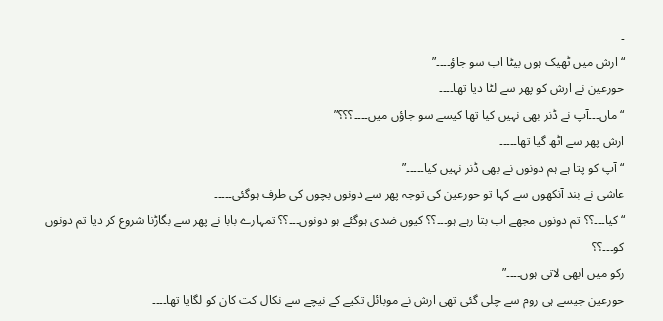۔
“ارش میں ٹھیک ہوں بیٹا اب سو جاؤ۔۔۔۔”
حورعین نے ارش کو پھر سے لٹا دیا تھا۔۔۔۔
“ماں۔۔۔آپ نے ڈنر بھی نہیں کیا تھا کیسے سو جاؤں میں۔۔۔۔؟؟؟”
ارش پھر سے اٹھ گیا تھا۔۔۔۔۔
“آپ کو پتا ہے ہم دونوں نے بھی ڈنر نہیں کیا۔۔۔۔۔”
عاشی نے بند آنکھوں سے کہا تو حورعین کی توجہ پھر سے دونوں بچوں کی طرف ہوگئی۔۔۔۔۔
“کیا۔۔۔؟؟ تم دونوں مجھے اب بتا رہے ہو۔۔۔؟؟ کیوں ضدی ہوگئے ہو دونوں۔۔۔؟؟ تمہارے بابا نے پھر سے بگاڑنا شروع کر دیا تم دونوں کو۔۔۔؟؟
رکو میں ابھی لاتی ہوں۔۔۔۔”
حورعین جیسے ہی روم سے چلی گئی تھی ارش نے موبائل تکیے کے نیچے سے نکال کت کان کو لگایا تھا۔۔۔۔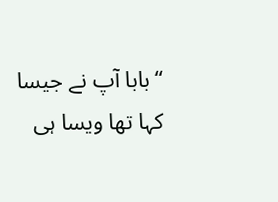“بابا آپ نے جیسا کہا تھا ویسا ہی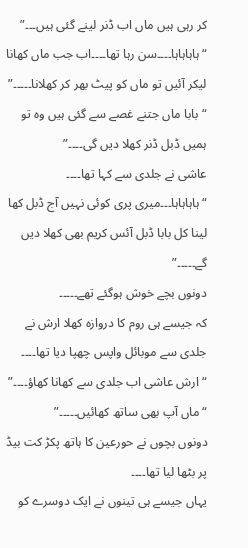کر رہی ہیں ماں اب ڈنر لینے گئی ہیں۔۔۔”
“ہاہاہاہا۔۔۔۔سن رہا تھا۔۔۔۔اب جب ماں کھانا لیکر آئیں تو ماں کو پیٹ بھر کر کھلانا۔۔۔۔۔”
“بابا ماں جتنے غصے سے گئی ہیں وہ تو ہمیں ڈبل ڈنر کھلا دیں گی۔۔۔۔”
عاشی نے جلدی سے کہا تھا۔۔۔۔
“ہاہاہاہا۔۔۔میری پری کوئی نہیں آج ڈبل کھا لینا کل بابا ڈبل آئس کریم بھی کھلا دیں گے۔۔۔۔۔”
دونوں بچے خوش ہوگئے تھے۔۔۔۔۔
کہ جیسے ہی روم کا دروازہ کھلا ارش نے جلدی سے موبائل واپس چھپا دیا تھا۔۔۔۔
“ارش عاشی اب جلدی سے کھانا کھاؤ۔۔۔۔”
“ماں آپ بھی ساتھ کھائیں۔۔۔۔۔”
دونوں بچوں نے حورعین کا ہاتھ پکڑ کت بیڈ پر بٹھا لیا تھا۔۔۔۔
یہاں جیسے ہی تینوں نے ایک دوسرے کو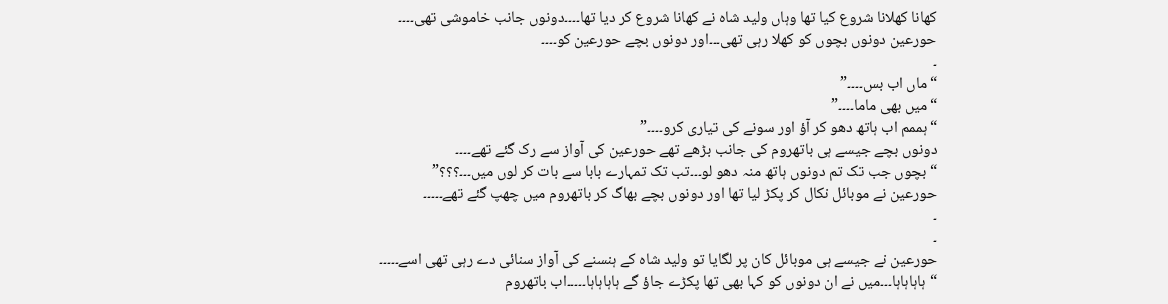کھانا کھلانا شروع کیا تھا وہاں ولید شاہ نے کھانا شروع کر دیا تھا۔۔۔۔دونوں جانب خاموشی تھی۔۔۔۔
حورعین دونوں بچوں کو کھلا رہی تھی۔۔۔اور دونوں بچے حورعین کو۔۔۔۔
۔
“ماں اب بس۔۔۔۔”
“میں بھی ماما۔۔۔۔”
“ہممم اب ہاتھ دھو کر آؤ اور سونے کی تیاری کرو۔۔۔۔”
دونوں بچے جیسے ہی باتھروم کی جانب بڑھے تھے حورعین کی آواز سے رک گئے تھے۔۔۔۔
“بچوں جب تک تم دونوں ہاتھ منہ دھو لو۔۔۔تب تک تمہارے بابا سے بات کر لوں میں۔۔۔؟؟؟”
حورعین نے موبائل نکال کر پکڑ لیا تھا اور دونوں بچے بھاگ کر باتھروم میں چھپ گئے تھے۔۔۔۔۔
۔
۔
حورعین نے جیسے ہی موبائل کان پر لگایا تو ولید شاہ کے ہنسنے کی آواز سنائی دے رہی تھی اسے۔۔۔۔۔
“ہاہاہاہا۔۔۔میں نے ان دونوں کو کہا بھی تھا پکڑے جاؤ گے ہاہاہاہا۔۔۔۔۔اب باتھروم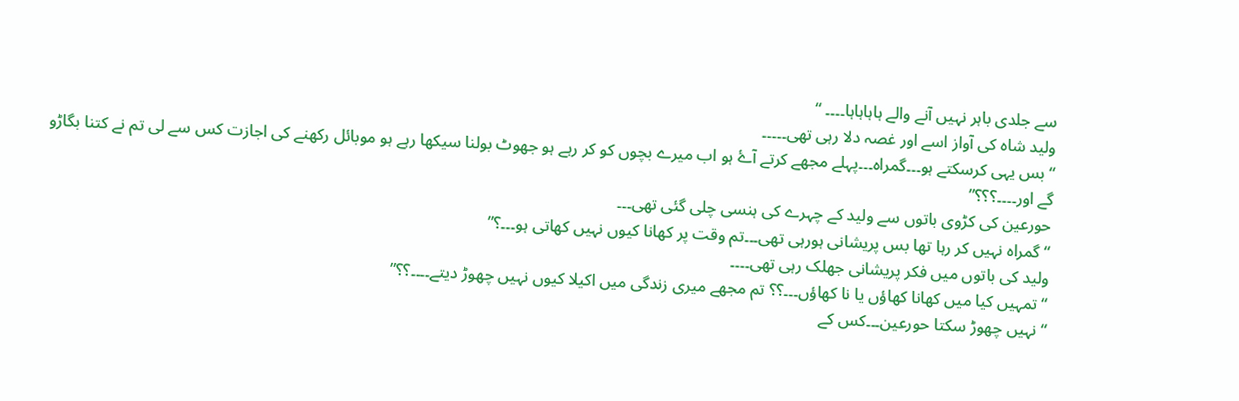سے جلدی باہر نہیں آنے والے ہاہاہاہا۔۔۔۔ “
ولید شاہ کی آواز اسے اور غصہ دلا رہی تھی۔۔۔۔۔
“بس یہی کرسکتے ہو۔۔۔گمراہ۔۔۔پہلے مجھے کرتے آۓ ہو اب میرے بچوں کو کر رہے ہو جھوٹ بولنا سیکھا رہے ہو موبائل رکھنے کی اجازت کس سے لی تم نے کتنا بگاڑو گے اور۔۔۔۔؟؟؟”
حورعین کی کڑوی باتوں سے ولید کے چہرے کی ہنسی چلی گئی تھی۔۔۔
“گمراہ نہیں کر رہا تھا بس پریشانی ہورہی تھی۔۔۔تم وقت پر کھانا کیوں نہیں کھاتی ہو۔۔۔؟”
ولید کی باتوں میں فکر پریشانی جھلک رہی تھی۔۔۔۔
“تمہیں کیا میں کھانا کھاؤں یا نا کھاؤں۔۔۔؟؟ تم مجھے میری زندگی میں اکیلا کیوں نہیں چھوڑ دیتے۔۔۔۔؟؟”
“نہیں چھوڑ سکتا حورعین۔۔۔کس کے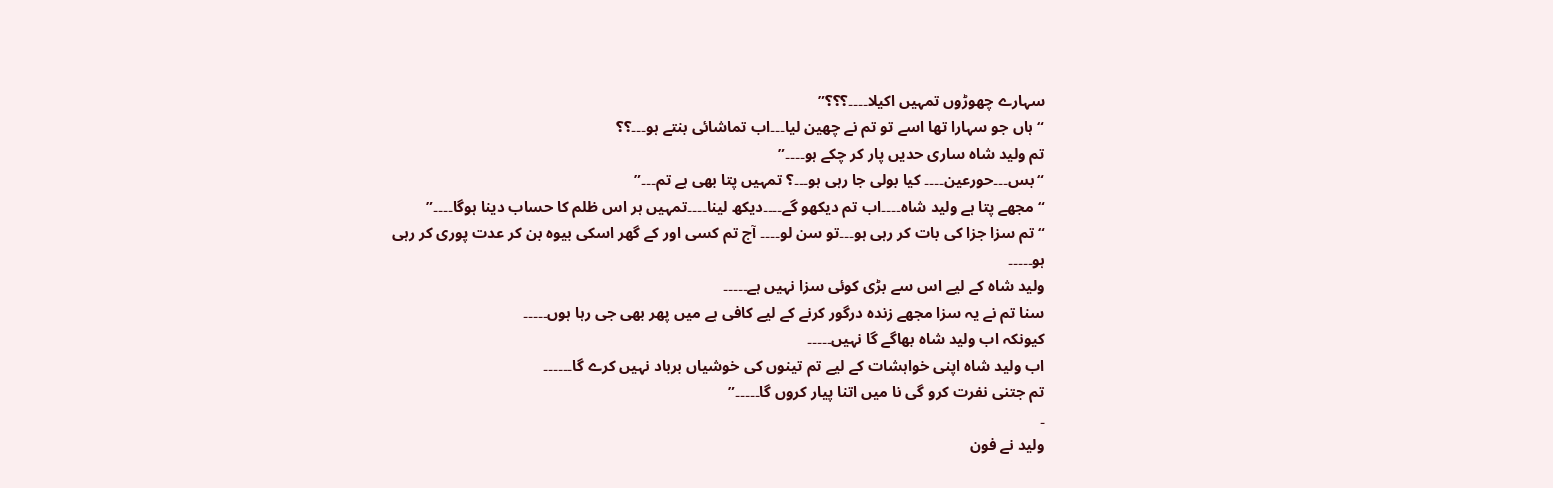سہارے چھوڑوں تمہیں اکیلا۔۔۔۔؟؟؟”
“ہاں جو سہارا تھا اسے تو تم نے چھین لیا۔۔۔اب تماشائی بنتے ہو۔۔۔؟؟
تم ولید شاہ ساری حدیں پار کر چکے ہو۔۔۔۔”
“بس۔۔۔حورعین۔۔۔۔ کیا بولی جا رہی ہو۔۔۔؟ تمہیں پتا بھی ہے تم۔۔۔”
“مجھے پتا ہے ولید شاہ۔۔۔۔اب تم دیکھو گے۔۔۔۔دیکھ لینا۔۔۔۔تمہیں ہر اس ظلم کا حساب دینا ہوگا۔۔۔۔”
“تم سزا جزا کی بات کر رہی ہو۔۔۔تو سن لو۔۔۔۔ آج تم کسی اور کے گھر اسکی بیوہ بن کر عدت پوری کر رہی ہو۔۔۔۔۔
ولید شاہ کے لیے اس سے بڑی کوئی سزا نہیں ہے۔۔۔۔۔
سنا تم نے یہ سزا مجھے زندہ درگور کرنے کے لیے کافی ہے میں پھر بھی جی رہا ہوں۔۔۔۔۔
کیونکہ اب ولید شاہ بھاگے گا نہیں۔۔۔۔۔
اب ولید شاہ اپنی خواہشات کے لیے تم تینوں کی خوشیاں برباد نہیں کرے گا۔۔۔۔۔۔
تم جتنی نفرت کرو گی نا میں اتنا پیار کروں گا۔۔۔۔۔”
۔
ولید نے فون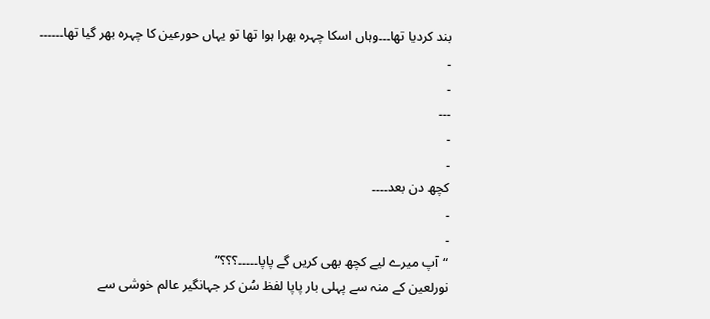بند کردیا تھا۔۔۔وہاں اسکا چہرہ بھرا ہوا تھا تو یہاں حورعین کا چہرہ بھر گیا تھا۔۔۔۔۔۔
۔
۔
۔۔۔
۔
۔
کچھ دن بعد۔۔۔۔
۔
۔
“آپ میرے لیے کچھ بھی کریں گے پاپا۔۔۔۔۔؟؟؟”
نورلعین کے منہ سے پہلی بار پاپا لفظ سُن کر جہانگیر عالم خوشی سے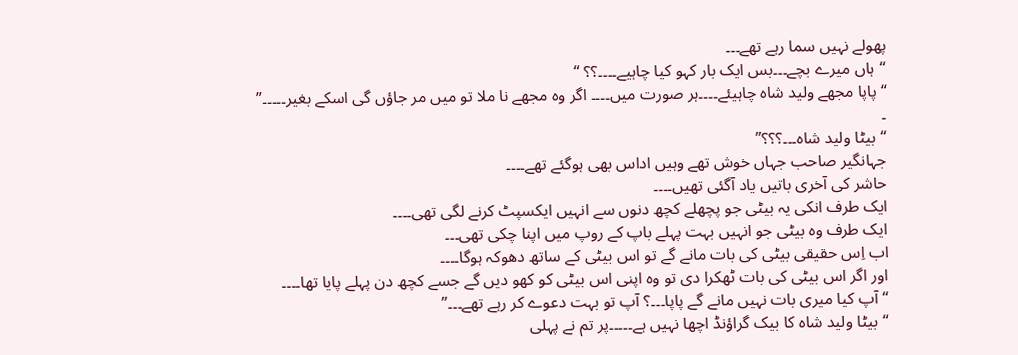پھولے نہیں سما رہے تھے۔۔۔
“ہاں میرے بچے۔۔۔بس ایک بار کہو کیا چاہیے۔۔۔۔؟؟ “
“پاپا مجھے ولید شاہ چاہیئے۔۔۔۔ہر صورت میں۔۔۔۔ اگر وہ مجھے نا ملا تو میں مر جاؤں گی اسکے بغیر۔۔۔۔۔”
۔
“بیٹا ولید شاہ۔۔۔؟؟؟”
جہانگیر صاحب جہاں خوش تھے وہیں اداس بھی ہوگئے تھے۔۔۔۔
حاشر کی آخری باتیں یاد آگئی تھیں۔۔۔۔
ایک طرف انکی یہ بیٹی جو پچھلے کچھ دنوں سے انہیں ایکسپٹ کرنے لگی تھی۔۔۔۔
ایک طرف وہ بیٹی جو انہیں بہت پہلے باپ کے روپ میں اپنا چکی تھی۔۔۔
اب اِس حقیقی بیٹی کی بات مانے گے تو اس بیٹی کے ساتھ دھوکہ ہوگا۔۔۔۔
اور اگر اس بیٹی کی بات ٹھکرا دی تو وہ اپنی اس بیٹی کو کھو دیں گے جسے کچھ دن پہلے پایا تھا۔۔۔۔
“آپ کیا میری بات نہیں مانے گے پاپا۔۔۔؟ آپ تو بہت دعوے کر رہے تھے۔۔۔”
“بیٹا ولید شاہ کا بیک گراؤنڈ اچھا نہیں ہے۔۔۔۔۔پر تم نے پہلی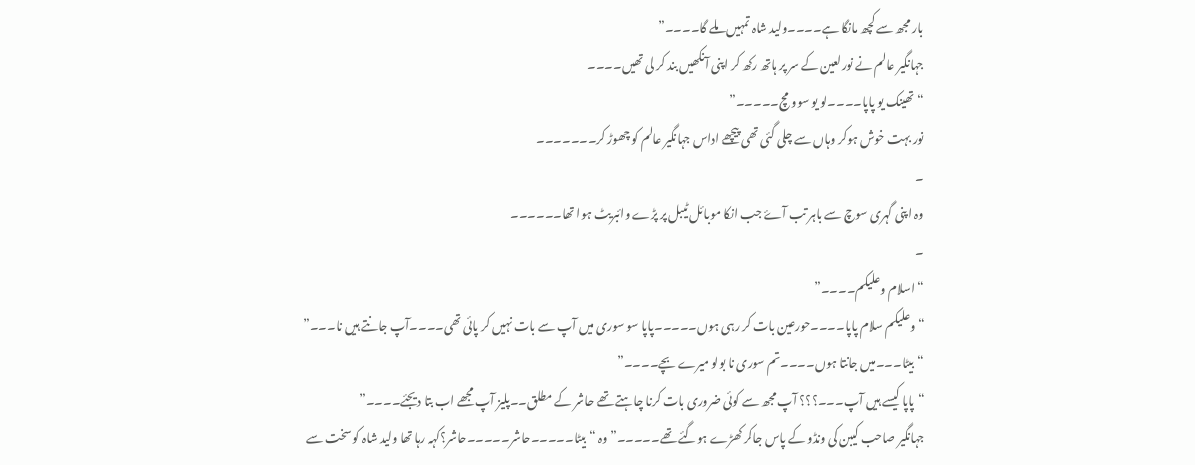بار مجھ سے کچھ مانگا ہے۔۔۔۔ولید شاہ تمہیں ملے گا۔۔۔۔”
جہانگیر عالم نے نورلعین کے سر پر ہاتھ رکھ کر اپنی آنکھیں بند کر لی تھیں۔۔۔۔
“تھینک یو پاپا۔۔۔۔لو یو سوو مچ۔۔۔۔۔”
نور بہت خوش ہوکر وہاں سے چلی گئی تھی پیچھے اداس جہانگیر عالم کو چھوڑ کر۔۔۔۔۔۔۔
۔
وہ اپنی گہری سوچ سے باہر تب آۓ جب انکا موبائل ٹیبل پر پڑے وائبریٹ ہوا تھا۔۔۔۔۔۔
۔
“اسلام وعلیکم۔۔۔۔”
“وعلیکم سلام پاپا۔۔۔۔حورعین بات کر رہی ہوں۔۔۔۔۔پاپا سو سوری میں آپ سے بات نہیں کر پائی تھی۔۔۔۔آپ جانتے ہیں نا۔۔۔”
“بیٹا۔۔۔میں جانتا ہوں۔۔۔۔تم سوری نا بولو میرے بچے۔۔۔۔”
“پاپا کیسے ہیں آپ۔۔۔؟؟؟ آپ مجھ سے کوئی ضروری بات کرنا چاہتے تھے حاشر کے مطلق۔۔پلیز آپ مجھے اب بتا دیجئے۔۔۔۔”
جہانگیر صاحب کیبن کی ونڈو کے پاس جاکر کھڑے ہوگئے تھے۔۔۔۔۔”وہ “بیٹا۔۔۔۔۔حاشر۔۔۔۔۔حاشر؟کہہ رہا تھا ولید شاہ کو سخت سے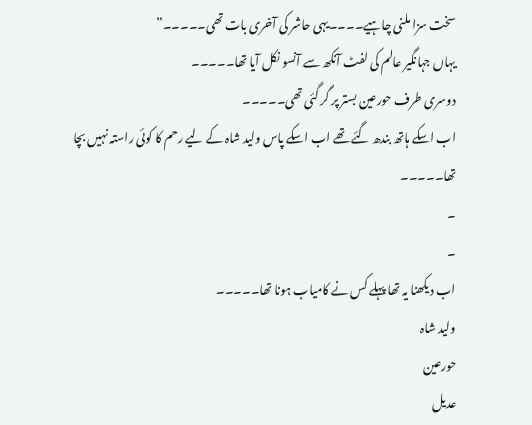سخت سزا ملنی چاہیے۔۔۔۔یہی حاشر کی آخری بات تھی۔۔۔۔۔”
یہاں جہانگیر عالم کی لفٹ آنکھ سے آنسو نکل آیا تھا۔۔۔۔۔
دوسری طرف حورعین بستر پر گر گئی تھی۔۔۔۔۔
اب اسکے ہاتھ بندھ گئے تھے اب اسکے پاس ولید شاہ کے لیے رحم کا کوئی راستہ نہیں بچا تھا۔۔۔۔۔
۔
۔
اب دیکھنا یہ تھا پہلے کس نے کامیاب ہونا تھا۔۔۔۔۔
ولید شاہ
حورعین
عدیل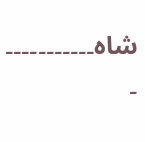شاہ۔۔۔۔۔۔۔۔۔۔۔
۔